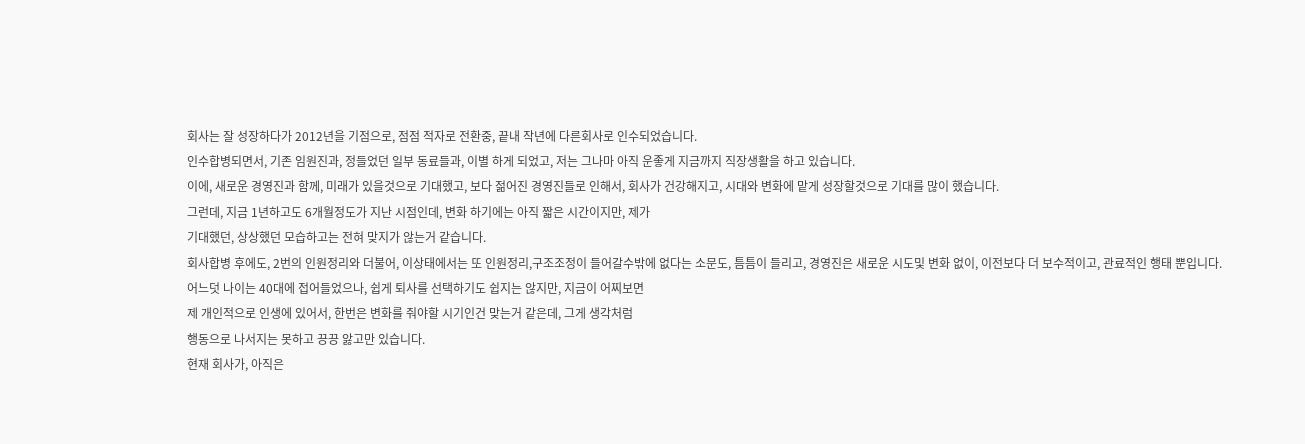회사는 잘 성장하다가 2012년을 기점으로, 점점 적자로 전환중, 끝내 작년에 다른회사로 인수되었습니다.
인수합병되면서, 기존 임원진과, 정들었던 일부 동료들과, 이별 하게 되었고, 저는 그나마 아직 운좋게 지금까지 직장생활을 하고 있습니다.
이에, 새로운 경영진과 함께, 미래가 있을것으로 기대했고, 보다 젊어진 경영진들로 인해서, 회사가 건강해지고, 시대와 변화에 맡게 성장할것으로 기대를 많이 했습니다.
그런데, 지금 1년하고도 6개월정도가 지난 시점인데, 변화 하기에는 아직 짧은 시간이지만, 제가
기대했던, 상상했던 모습하고는 전혀 맞지가 않는거 같습니다.
회사합병 후에도, 2번의 인원정리와 더불어, 이상태에서는 또 인원정리,구조조정이 들어갈수밖에 없다는 소문도, 틈틈이 들리고, 경영진은 새로운 시도및 변화 없이, 이전보다 더 보수적이고, 관료적인 행태 뿐입니다.
어느덧 나이는 40대에 접어들었으나, 쉽게 퇴사를 선택하기도 쉽지는 않지만, 지금이 어찌보면
제 개인적으로 인생에 있어서, 한번은 변화를 줘야할 시기인건 맞는거 같은데, 그게 생각처럼
행동으로 나서지는 못하고 끙끙 앓고만 있습니다.
현재 회사가, 아직은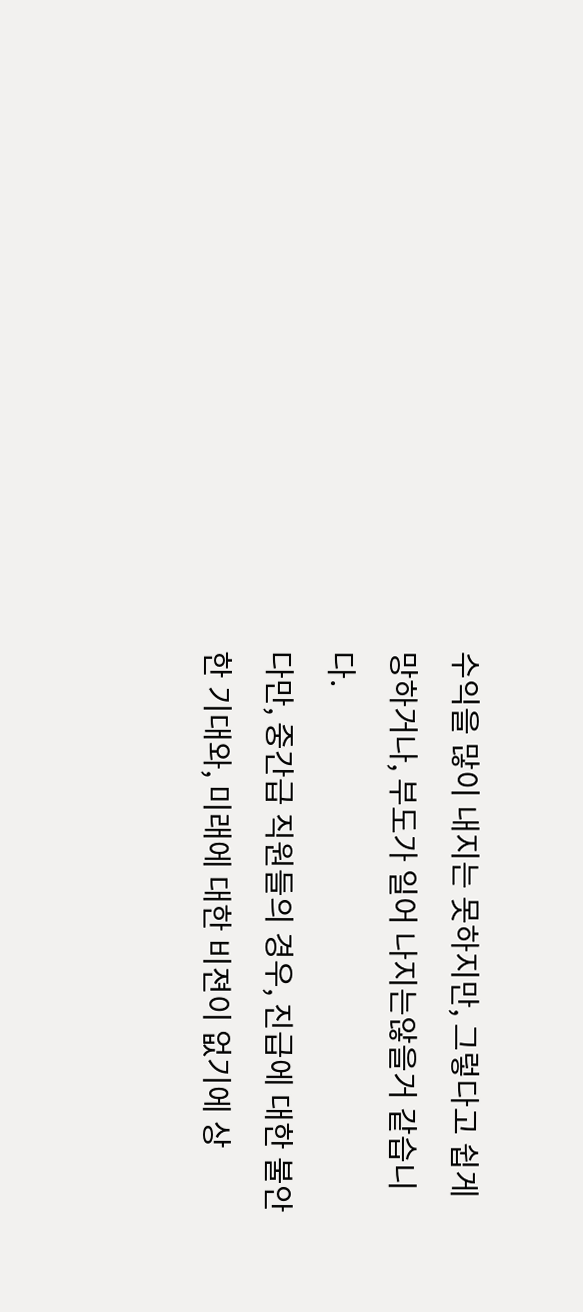수익을 많이 내지는 못하지만, 그렇다고 쉽게 망하거나, 부도가 일어 나지는않을거 같습니다.
다만, 중간급 직원들의 경우, 진급에 대한 불안한 기대와, 미래에 대한 비젼이 없기에 상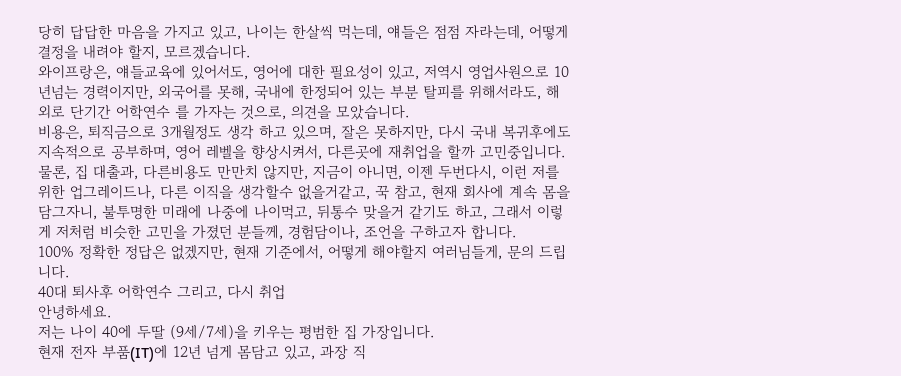당히 답답한 마음을 가지고 있고, 나이는 한살씩 먹는데, 얘들은 점점 자라는데, 어떻게 결정을 내려야 할지, 모르겠습니다.
와이프랑은, 얘들교육에 있어서도, 영어에 대한 필요성이 있고, 저역시 영업사원으로 10년넘는 경력이지만, 외국어를 못해, 국내에 한정되어 있는 부분 탈피를 위해서라도, 해외로 단기간 어학연수 를 가자는 것으로, 의견을 모았습니다.
비용은, 퇴직금으로 3개월정도 생각 하고 있으며, 잘은 못하지만, 다시 국내 복귀후에도 지속적으로 공부하며, 영어 레벨을 향상시켜서, 다른곳에 재취업을 할까 고민중입니다.
물론, 집 대출과, 다른비용도 만만치 않지만, 지금이 아니면, 이젠 두번다시, 이런 저를위한 업그레이드나, 다른 이직을 생각할수 없을거같고, 꾹 참고, 현재 회사에 계속 몸을 담그자니, 불투명한 미래에 나중에 나이먹고, 뒤통수 맞을거 같기도 하고, 그래서 이렇게 저처럼 비슷한 고민을 가졌던 분들께, 경험담이나, 조언을 구하고자 합니다.
100% 정확한 정답은 없겠지만, 현재 기준에서, 어떻게 해야할지 여러님들게, 문의 드립니다.
40대 퇴사후 어학연수 그리고, 다시 취업
안녕하세요.
저는 나이 40에 두딸 (9세/7세)을 키우는 평범한 집 가장입니다.
현재 전자 부품(IT)에 12년 넘게 몸담고 있고, 과장 직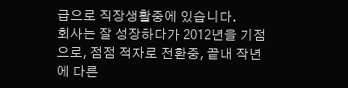급으로 직장생활중에 있습니다.
회사는 잘 성장하다가 2012년을 기점으로, 점점 적자로 전환중, 끝내 작년에 다른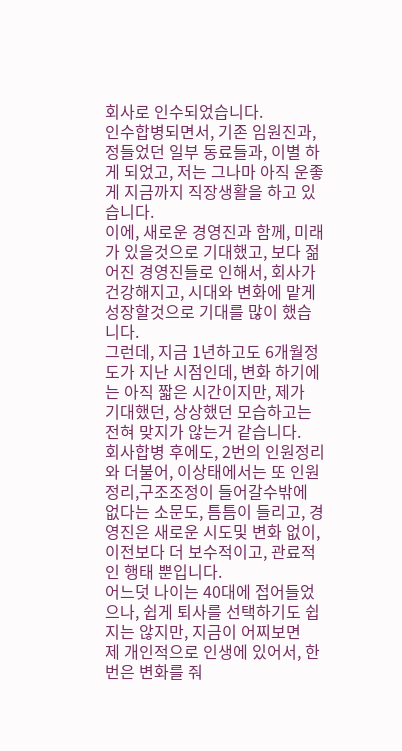회사로 인수되었습니다.
인수합병되면서, 기존 임원진과, 정들었던 일부 동료들과, 이별 하게 되었고, 저는 그나마 아직 운좋게 지금까지 직장생활을 하고 있습니다.
이에, 새로운 경영진과 함께, 미래가 있을것으로 기대했고, 보다 젊어진 경영진들로 인해서, 회사가 건강해지고, 시대와 변화에 맡게 성장할것으로 기대를 많이 했습니다.
그런데, 지금 1년하고도 6개월정도가 지난 시점인데, 변화 하기에는 아직 짧은 시간이지만, 제가
기대했던, 상상했던 모습하고는 전혀 맞지가 않는거 같습니다.
회사합병 후에도, 2번의 인원정리와 더불어, 이상태에서는 또 인원정리,구조조정이 들어갈수밖에 없다는 소문도, 틈틈이 들리고, 경영진은 새로운 시도및 변화 없이, 이전보다 더 보수적이고, 관료적인 행태 뿐입니다.
어느덧 나이는 40대에 접어들었으나, 쉽게 퇴사를 선택하기도 쉽지는 않지만, 지금이 어찌보면
제 개인적으로 인생에 있어서, 한번은 변화를 줘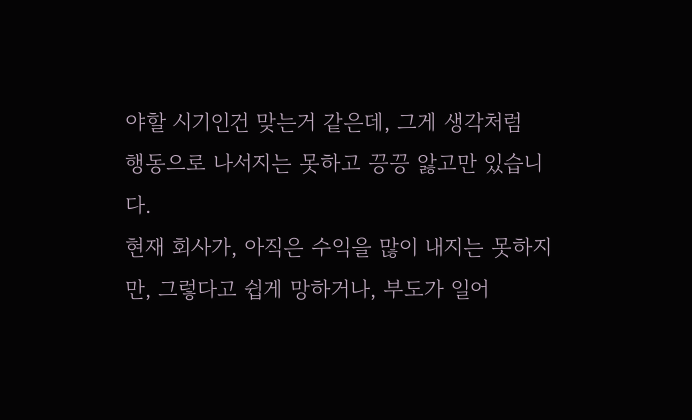야할 시기인건 맞는거 같은데, 그게 생각처럼
행동으로 나서지는 못하고 끙끙 앓고만 있습니다.
현재 회사가, 아직은 수익을 많이 내지는 못하지만, 그렇다고 쉽게 망하거나, 부도가 일어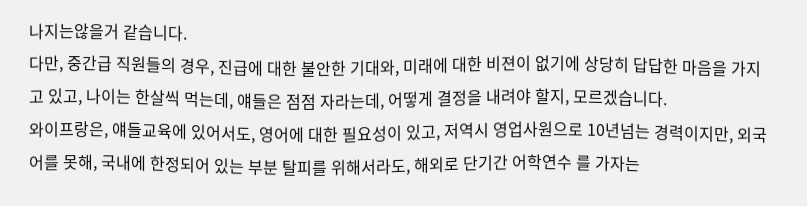나지는않을거 같습니다.
다만, 중간급 직원들의 경우, 진급에 대한 불안한 기대와, 미래에 대한 비젼이 없기에 상당히 답답한 마음을 가지고 있고, 나이는 한살씩 먹는데, 얘들은 점점 자라는데, 어떻게 결정을 내려야 할지, 모르겠습니다.
와이프랑은, 얘들교육에 있어서도, 영어에 대한 필요성이 있고, 저역시 영업사원으로 10년넘는 경력이지만, 외국어를 못해, 국내에 한정되어 있는 부분 탈피를 위해서라도, 해외로 단기간 어학연수 를 가자는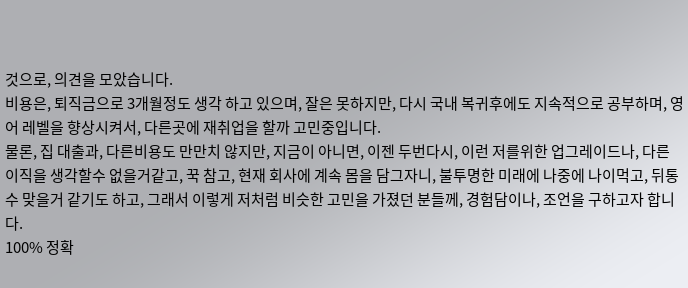것으로, 의견을 모았습니다.
비용은, 퇴직금으로 3개월정도 생각 하고 있으며, 잘은 못하지만, 다시 국내 복귀후에도 지속적으로 공부하며, 영어 레벨을 향상시켜서, 다른곳에 재취업을 할까 고민중입니다.
물론, 집 대출과, 다른비용도 만만치 않지만, 지금이 아니면, 이젠 두번다시, 이런 저를위한 업그레이드나, 다른 이직을 생각할수 없을거같고, 꾹 참고, 현재 회사에 계속 몸을 담그자니, 불투명한 미래에 나중에 나이먹고, 뒤통수 맞을거 같기도 하고, 그래서 이렇게 저처럼 비슷한 고민을 가졌던 분들께, 경험담이나, 조언을 구하고자 합니다.
100% 정확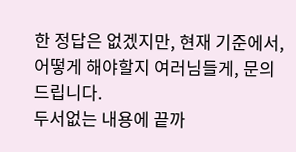한 정답은 없겠지만, 현재 기준에서, 어떻게 해야할지 여러님들게, 문의 드립니다.
두서없는 내용에 끝까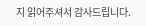지 읽어주셔서 감사드립니다.